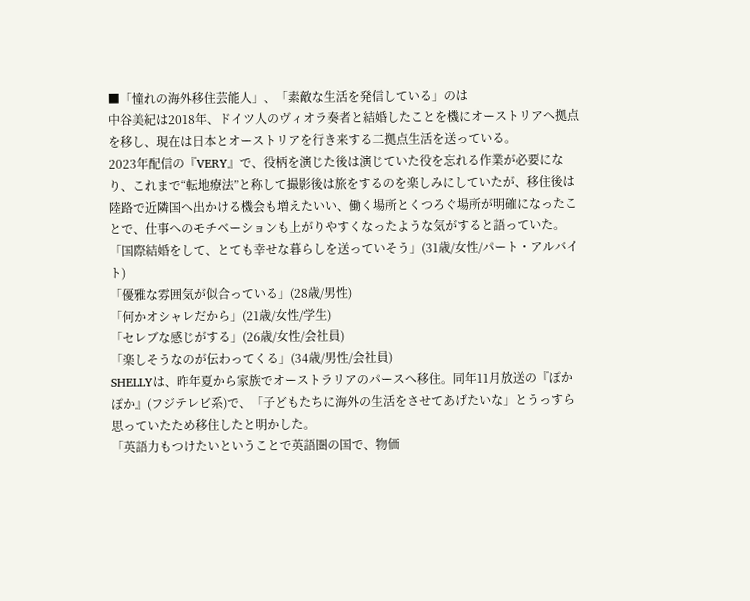■「憧れの海外移住芸能人」、「素敵な生活を発信している」のは
中谷美紀は2018年、ドイツ人のヴィオラ奏者と結婚したことを機にオーストリアへ拠点を移し、現在は日本とオーストリアを行き来する二拠点生活を送っている。
2023年配信の『VERY』で、役柄を演じた後は演じていた役を忘れる作業が必要になり、これまで“転地療法”と称して撮影後は旅をするのを楽しみにしていたが、移住後は陸路で近隣国へ出かける機会も増えたいい、働く場所とくつろぐ場所が明確になったことで、仕事へのモチベーションも上がりやすくなったような気がすると語っていた。
「国際結婚をして、とても幸せな暮らしを送っていそう」(31歳/女性/パート・アルバイト)
「優雅な雰囲気が似合っている」(28歳/男性)
「何かオシャレだから」(21歳/女性/学生)
「セレブな感じがする」(26歳/女性/会社員)
「楽しそうなのが伝わってくる」(34歳/男性/会社員)
SHELLYは、昨年夏から家族でオーストラリアのパースへ移住。同年11月放送の『ぽかぽか』(フジテレビ系)で、「子どもたちに海外の生活をさせてあげたいな」とうっすら思っていたため移住したと明かした。
「英語力もつけたいということで英語圏の国で、物価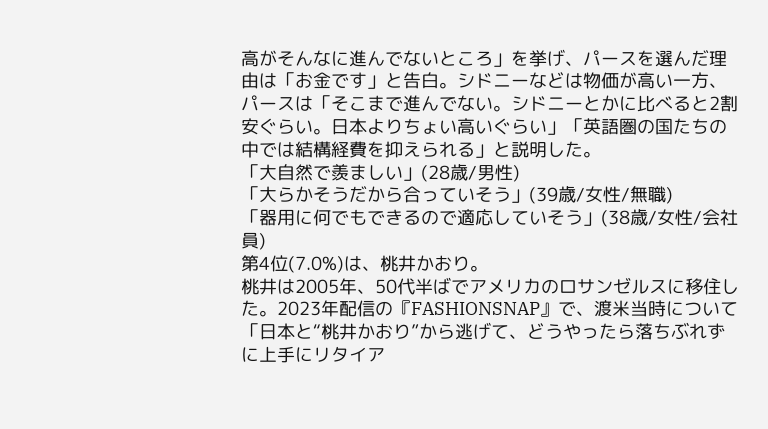高がそんなに進んでないところ」を挙げ、パースを選んだ理由は「お金です」と告白。シドニーなどは物価が高い一方、パースは「そこまで進んでない。シドニーとかに比べると2割安ぐらい。日本よりちょい高いぐらい」「英語圏の国たちの中では結構経費を抑えられる」と説明した。
「大自然で羨ましい」(28歳/男性)
「大らかそうだから合っていそう」(39歳/女性/無職)
「器用に何でもできるので適応していそう」(38歳/女性/会社員)
第4位(7.0%)は、桃井かおり。
桃井は2005年、50代半ばでアメリカのロサンゼルスに移住した。2023年配信の『FASHIONSNAP』で、渡米当時について「日本と“桃井かおり”から逃げて、どうやったら落ちぶれずに上手にリタイア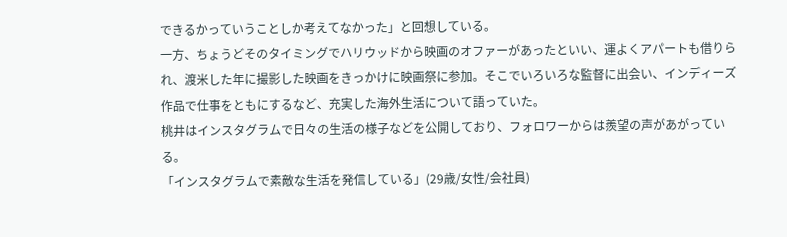できるかっていうことしか考えてなかった」と回想している。
一方、ちょうどそのタイミングでハリウッドから映画のオファーがあったといい、運よくアパートも借りられ、渡米した年に撮影した映画をきっかけに映画祭に参加。そこでいろいろな監督に出会い、インディーズ作品で仕事をともにするなど、充実した海外生活について語っていた。
桃井はインスタグラムで日々の生活の様子などを公開しており、フォロワーからは羨望の声があがっている。
「インスタグラムで素敵な生活を発信している」(29歳/女性/会社員)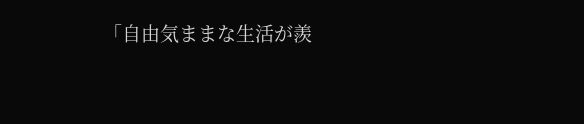「自由気ままな生活が羨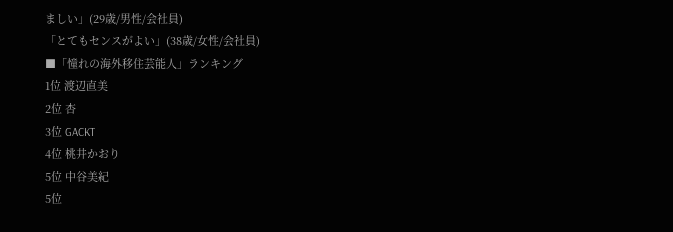ましい」(29歳/男性/会社員)
「とてもセンスがよい」(38歳/女性/会社員)
■「憧れの海外移住芸能人」ランキング
1位 渡辺直美
2位 杏
3位 GACKT
4位 桃井かおり
5位 中谷美紀
5位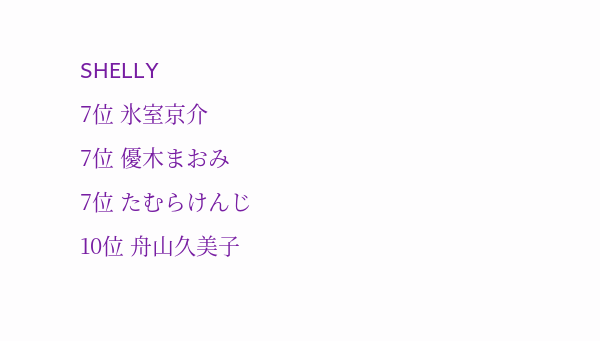SHELLY
7位 氷室京介
7位 優木まおみ
7位 たむらけんじ
10位 舟山久美子